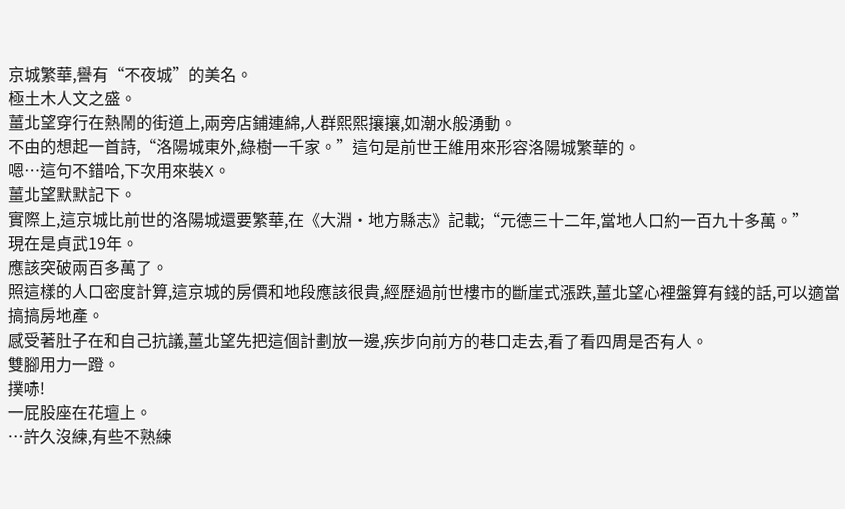京城繁華,譽有“不夜城”的美名。
極土木人文之盛。
薑北望穿行在熱鬧的街道上,兩旁店鋪連綿,人群熙熙攘攘,如潮水般湧動。
不由的想起一首詩,“洛陽城東外,綠樹一千家。”這句是前世王維用來形容洛陽城繁華的。
嗯…這句不錯哈,下次用來裝X。
薑北望默默記下。
實際上,這京城比前世的洛陽城還要繁華,在《大淵·地方縣志》記載;“元德三十二年,當地人口約一百九十多萬。”
現在是貞武19年。
應該突破兩百多萬了。
照這樣的人口密度計算,這京城的房價和地段應該很貴,經歷過前世樓市的斷崖式漲跌,薑北望心裡盤算有錢的話,可以適當搞搞房地產。
感受著肚子在和自己抗議,薑北望先把這個計劃放一邊,疾步向前方的巷口走去,看了看四周是否有人。
雙腳用力一蹬。
撲哧!
一屁股座在花壇上。
…許久沒練,有些不熟練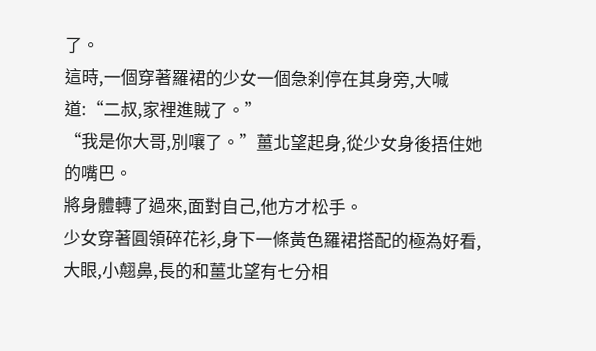了。
這時,一個穿著羅裙的少女一個急刹停在其身旁,大喊道:“二叔,家裡進賊了。”
“我是你大哥,別嚷了。”薑北望起身,從少女身後捂住她的嘴巴。
將身體轉了過來,面對自己,他方才松手。
少女穿著圓領碎花衫,身下一條黃色羅裙搭配的極為好看,大眼,小翹鼻,長的和薑北望有七分相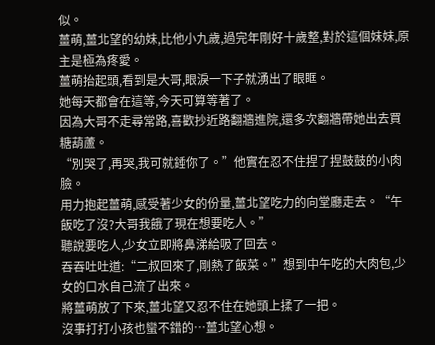似。
薑萌,薑北望的幼妹,比他小九歲,過完年剛好十歲整,對於這個妹妹,原主是極為疼愛。
薑萌抬起頭,看到是大哥,眼淚一下子就湧出了眼眶。
她每天都會在這等,今天可算等著了。
因為大哥不走尋常路,喜歡抄近路翻牆進院,還多次翻牆帶她出去買糖葫蘆。
“別哭了,再哭,我可就錘你了。”他實在忍不住捏了捏鼓鼓的小肉臉。
用力抱起薑萌,感受著少女的份量,薑北望吃力的向堂廳走去。“午飯吃了沒?大哥我餓了現在想要吃人。”
聽說要吃人,少女立即將鼻涕給吸了回去。
吞吞吐吐道:“二叔回來了,剛熱了飯菜。”想到中午吃的大肉包,少女的口水自己流了出來。
將薑萌放了下來,薑北望又忍不住在她頭上揉了一把。
沒事打打小孩也蠻不錯的…薑北望心想。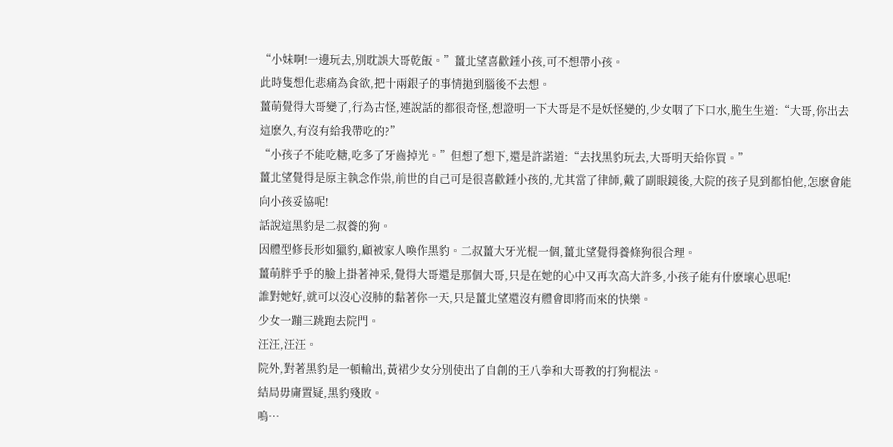“小妹啊!一邊玩去,別耽誤大哥乾飯。”薑北望喜歡錘小孩,可不想帶小孩。
此時隻想化悲痛為食欲,把十兩銀子的事情拋到腦後不去想。
薑萌覺得大哥變了,行為古怪,連說話的都很奇怪,想證明一下大哥是不是妖怪變的,少女咽了下口水,脆生生道:“大哥,你出去這麽久,有沒有給我帶吃的?”
“小孩子不能吃糖,吃多了牙齒掉光。”但想了想下,還是許諾道:“去找黑豹玩去,大哥明天給你買。”
薑北望覺得是原主執念作祟,前世的自己可是很喜歡錘小孩的,尤其當了律師,戴了副眼鏡後,大院的孩子見到都怕他,怎麽會能向小孩妥協呢!
話說這黑豹是二叔養的狗。
因體型修長形如獵豹,顧被家人喚作黑豹。二叔薑大牙光棍一個,薑北望覺得養條狗很合理。
薑萌胖乎乎的臉上掛著神采,覺得大哥還是那個大哥,只是在她的心中又再次高大許多,小孩子能有什麽壞心思呢!
誰對她好,就可以沒心沒肺的黏著你一天,只是薑北望還沒有體會即將而來的快樂。
少女一蹦三跳跑去院門。
汪汪,汪汪。
院外,對著黑豹是一頓輸出,黃裙少女分別使出了自創的王八拳和大哥教的打狗棍法。
結局毋庸置疑,黑豹殘敗。
嗚…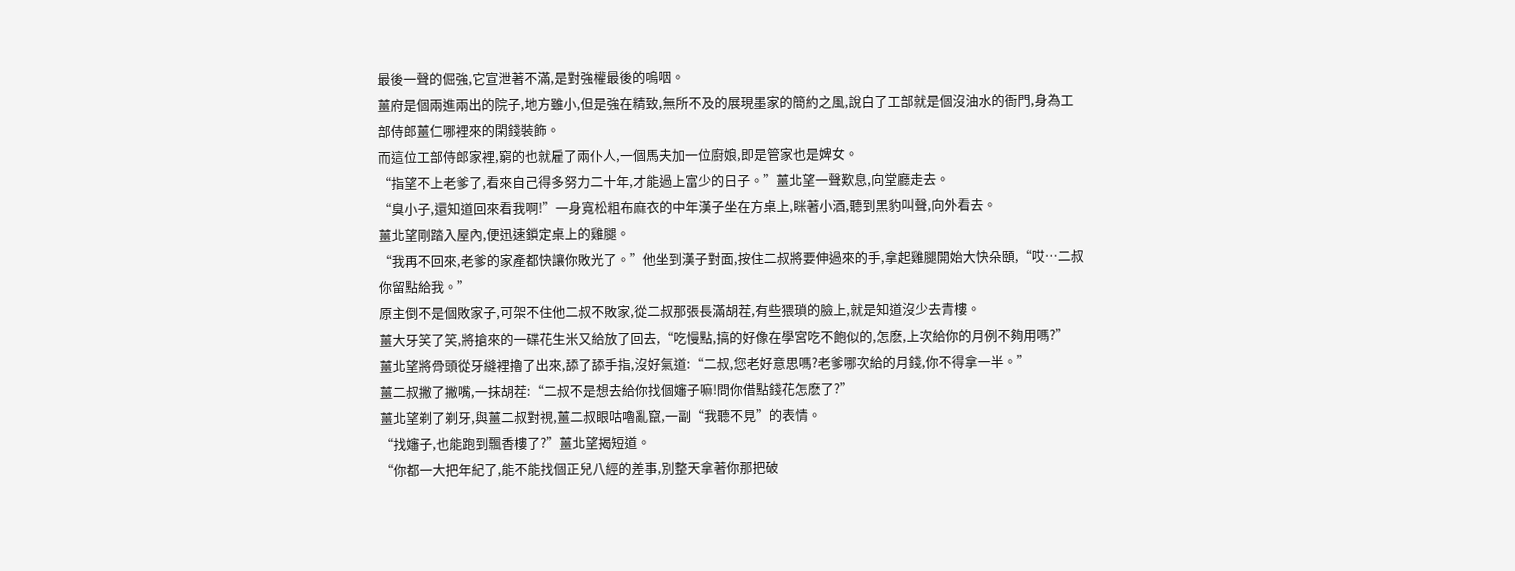最後一聲的倔強,它宣泄著不滿,是對強權最後的嗚咽。
薑府是個兩進兩出的院子,地方雖小,但是強在精致,無所不及的展現墨家的簡約之風,說白了工部就是個沒油水的衙門,身為工部侍郎薑仁哪裡來的閑錢裝飾。
而這位工部侍郎家裡,窮的也就雇了兩仆人,一個馬夫加一位廚娘,即是管家也是婢女。
“指望不上老爹了,看來自己得多努力二十年,才能過上富少的日子。”薑北望一聲歎息,向堂廳走去。
“臭小子,還知道回來看我啊!”一身寬松粗布麻衣的中年漢子坐在方桌上,眯著小酒,聽到黑豹叫聲,向外看去。
薑北望剛踏入屋內,便迅速鎖定桌上的雞腿。
“我再不回來,老爹的家產都快讓你敗光了。”他坐到漢子對面,按住二叔將要伸過來的手,拿起雞腿開始大快朵頤,“哎…二叔你留點給我。”
原主倒不是個敗家子,可架不住他二叔不敗家,從二叔那張長滿胡茬,有些猥瑣的臉上,就是知道沒少去青樓。
薑大牙笑了笑,將搶來的一碟花生米又給放了回去,“吃慢點,搞的好像在學宮吃不飽似的,怎麽,上次給你的月例不夠用嗎?”
薑北望將骨頭從牙縫裡擼了出來,舔了舔手指,沒好氣道:“二叔,您老好意思嗎?老爹哪次給的月錢,你不得拿一半。”
薑二叔撇了撇嘴,一抹胡茬:“二叔不是想去給你找個嬸子嘛!問你借點錢花怎麽了?”
薑北望剃了剃牙,與薑二叔對視,薑二叔眼咕嚕亂竄,一副“我聽不見”的表情。
“找嬸子,也能跑到飄香樓了?”薑北望揭短道。
“你都一大把年紀了,能不能找個正兒八經的差事,別整天拿著你那把破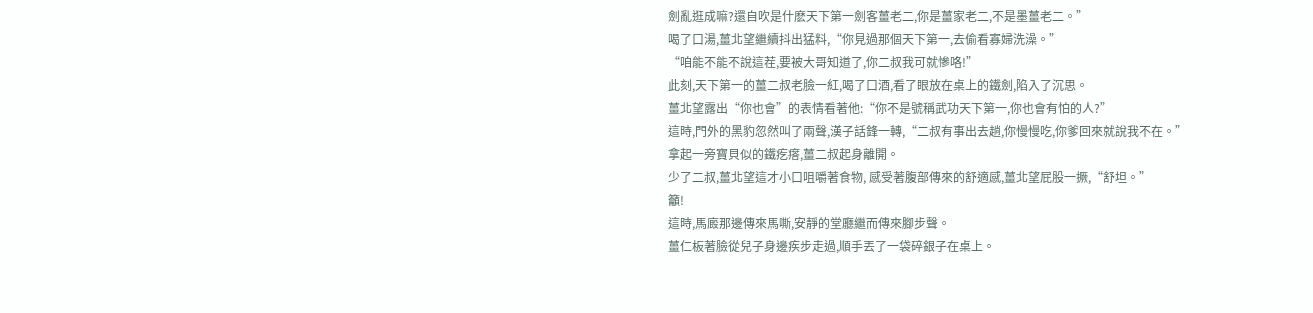劍亂逛成嘛?還自吹是什麽天下第一劍客薑老二,你是薑家老二,不是墨薑老二。”
喝了口湯,薑北望繼續抖出猛料,“你見過那個天下第一,去偷看寡婦洗澡。”
“咱能不能不說這茬,要被大哥知道了,你二叔我可就慘咯!”
此刻,天下第一的薑二叔老臉一紅,喝了口酒,看了眼放在桌上的鐵劍,陷入了沉思。
薑北望露出“你也會”的表情看著他:“你不是號稱武功天下第一,你也會有怕的人?”
這時,門外的黑豹忽然叫了兩聲,漢子話鋒一轉,“二叔有事出去趟,你慢慢吃,你爹回來就說我不在。”
拿起一旁寶貝似的鐵疙瘩,薑二叔起身離開。
少了二叔,薑北望這才小口咀嚼著食物, 感受著腹部傳來的舒適感,薑北望屁股一撅,“舒坦。”
籲!
這時,馬廄那邊傳來馬嘶,安靜的堂廳繼而傳來腳步聲。
薑仁板著臉從兒子身邊疾步走過,順手丟了一袋碎銀子在桌上。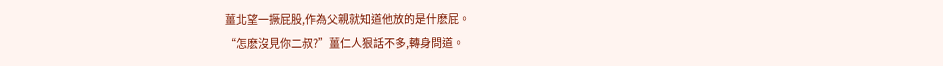薑北望一撅屁股,作為父親就知道他放的是什麽屁。
“怎麽沒見你二叔?”薑仁人狠話不多,轉身問道。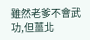雖然老爹不會武功,但薑北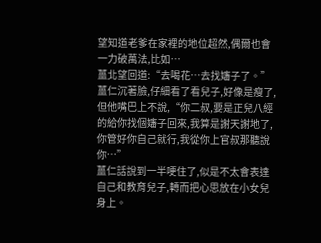望知道老爹在家裡的地位超然,偶爾也會一力破萬法,比如…
薑北望回道:“去喝花…去找嬸子了。”
薑仁沉著臉,仔細看了看兒子,好像是瘦了,但他嘴巴上不說,“你二叔,要是正兒八經的給你找個嬸子回來,我算是謝天謝地了,你管好你自己就行,我從你上官叔那聽說你…”
薑仁話說到一半哽住了,似是不太會表達自己和教育兒子,轉而把心思放在小女兒身上。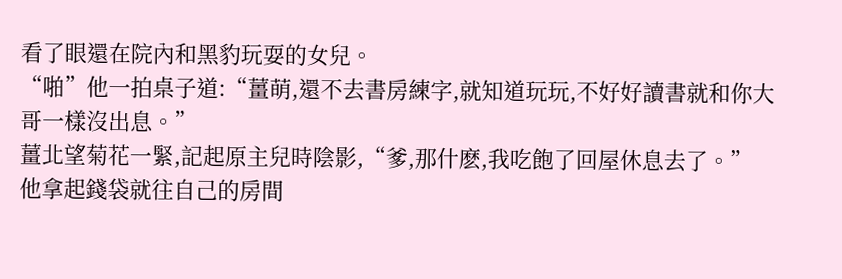看了眼還在院內和黑豹玩耍的女兒。
“啪”他一拍桌子道:“薑萌,還不去書房練字,就知道玩玩,不好好讀書就和你大哥一樣沒出息。”
薑北望菊花一緊,記起原主兒時陰影,“爹,那什麽,我吃飽了回屋休息去了。”
他拿起錢袋就往自己的房間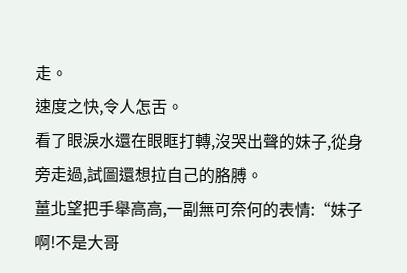走。
速度之快,令人怎舌。
看了眼淚水還在眼眶打轉,沒哭出聲的妹子,從身旁走過,試圖還想拉自己的胳膊。
薑北望把手舉高高,一副無可奈何的表情:“妹子啊!不是大哥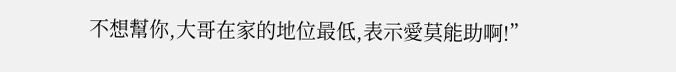不想幫你,大哥在家的地位最低,表示愛莫能助啊!”